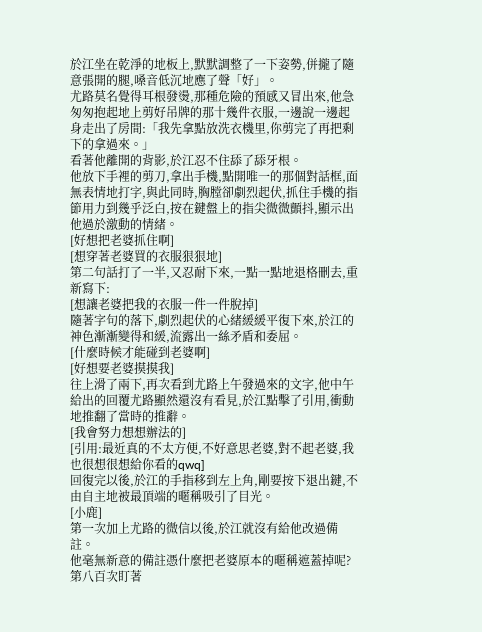於江坐在乾淨的地板上,默默調整了一下姿勢,併攏了隨意張開的腿,嗓音低沉地應了聲「好」。
尤路莫名覺得耳根發燙,那種危險的預感又冒出來,他急匆匆抱起地上剪好吊牌的那十幾件衣服,一邊說一邊起身走出了房間:「我先拿點放洗衣機里,你剪完了再把剩下的拿過來。」
看著他離開的背影,於江忍不住舔了舔牙根。
他放下手裡的剪刀,拿出手機,點開唯一的那個對話框,面無表情地打字,與此同時,胸膛卻劇烈起伏,抓住手機的指節用力到幾乎泛白,按在鍵盤上的指尖微微顫抖,顯示出他過於激動的情緒。
[好想把老婆抓住啊]
[想穿著老婆買的衣服狠狠地]
第二句話打了一半,又忍耐下來,一點一點地退格刪去,重新寫下:
[想讓老婆把我的衣服一件一件脫掉]
隨著字句的落下,劇烈起伏的心緒緩緩平復下來,於江的神色漸漸變得和緩,流露出一絲矛盾和委屈。
[什麼時候才能碰到老婆啊]
[好想要老婆摸摸我]
往上滑了兩下,再次看到尤路上午發過來的文字,他中午給出的回覆尤路顯然還沒有看見,於江點擊了引用,衝動地推翻了當時的推辭。
[我會努力想想辦法的]
[引用:最近真的不太方便,不好意思老婆,對不起老婆,我也很想很想給你看的qwq]
回復完以後,於江的手指移到左上角,剛要按下退出鍵,不由自主地被最頂端的暱稱吸引了目光。
[小鹿]
第一次加上尤路的微信以後,於江就沒有給他改過備註。
他毫無新意的備註憑什麼把老婆原本的暱稱遮蓋掉呢?
第八百次盯著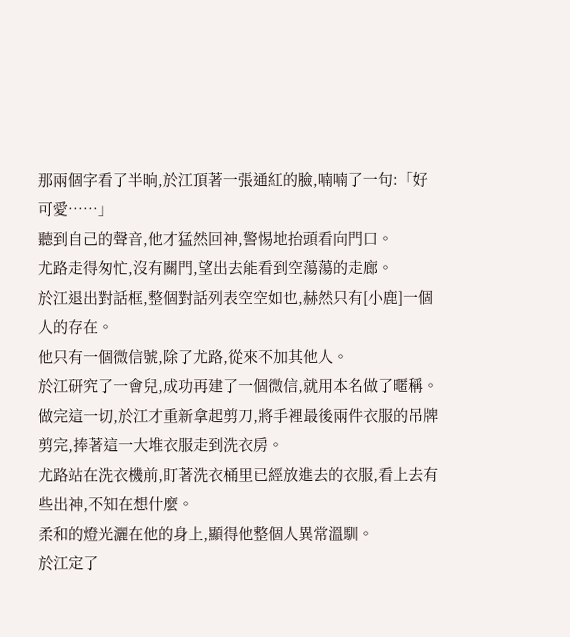那兩個字看了半晌,於江頂著一張通紅的臉,喃喃了一句:「好可愛……」
聽到自己的聲音,他才猛然回神,警惕地抬頭看向門口。
尤路走得匆忙,沒有關門,望出去能看到空蕩蕩的走廊。
於江退出對話框,整個對話列表空空如也,赫然只有[小鹿]一個人的存在。
他只有一個微信號,除了尤路,從來不加其他人。
於江研究了一會兒,成功再建了一個微信,就用本名做了暱稱。
做完這一切,於江才重新拿起剪刀,將手裡最後兩件衣服的吊牌剪完,捧著這一大堆衣服走到洗衣房。
尤路站在洗衣機前,盯著洗衣桶里已經放進去的衣服,看上去有些出神,不知在想什麼。
柔和的燈光灑在他的身上,顯得他整個人異常溫馴。
於江定了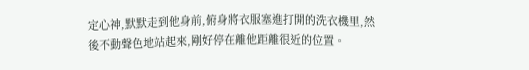定心神,默默走到他身前,俯身將衣服塞進打開的洗衣機里,然後不動聲色地站起來,剛好停在離他距離很近的位置。